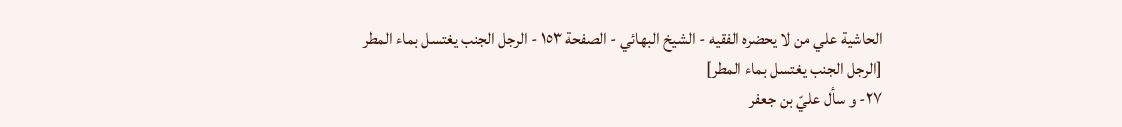الحاشية علي من لا يحضره الفقيه - الشیخ البهائي - الصفحة ١٥٣ - الرجل الجنب يغتسل بماء المطر
[الرجل الجنب يغتسل بماء المطر]
٢٧- و سأل عليّ بن جعفر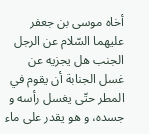أخاه موسى بن جعفر عليهما السّلام عن الرجل الجنب هل يجزيه عن غسل الجنابة أن يقوم في المطر حتّى يغسل رأسه و جسده، و هو يقدر على ماء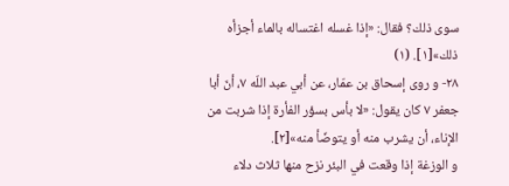سوى ذلك؟ فقال: «إذا غسله اغتساله بالماء أجزأه ذلك»[١]. (١)
٢٨- و روى إسحاق بن عمّار، عن أبي عبد اللّه ٧، أنّ أبا جعفر ٧ كان يقول: «لا بأس بسؤر الفأرة إذا شربت من الإناء، أن يشرب منه أو يتوضّأ منه»[٢].
و الوزغة إذا وقعت في البئر نزح منها ثلاث دلاء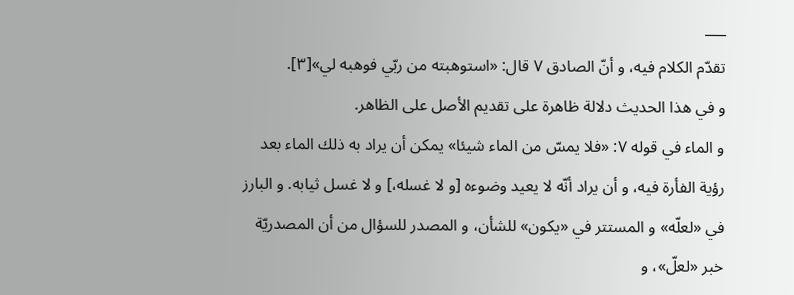___
تقدّم الكلام فيه، و أنّ الصادق ٧ قال: «استوهبته من ربّي فوهبه لي»[٣].
و في هذا الحديث دلالة ظاهرة على تقديم الأصل على الظاهر.
و الماء في قوله ٧: «فلا يمسّ من الماء شيئا» يمكن أن يراد به ذلك الماء بعد رؤية الفأرة فيه، و أن يراد أنّه لا يعيد وضوءه [و لا غسله،] و لا غسل ثيابه. و البارز في «لعلّه» و المستتر في «يكون» للشأن، و المصدر للسؤال من أن المصدريّة خبر «لعلّ»، و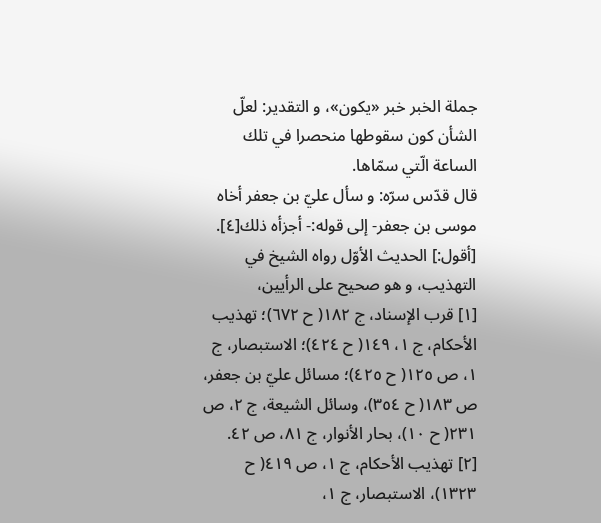جملة الخبر خبر «يكون»، و التقدير: لعلّ الشأن كون سقوطها منحصرا في تلك الساعة الّتي سمّاها.
قال قدّس سرّه: و سأل عليّ بن جعفر أخاه موسى بن جعفر- إلى قوله:- أجزأه ذلك[٤].
[أقول:] الحديث الأوّل رواه الشيخ في التهذيب، و هو صحيح على الرأيين،
[١] قرب الإسناد، ج ١٨٢( ح ٦٧٢)؛ تهذيب الأحكام، ج ١، ١٤٩( ح ٤٢٤)؛ الاستبصار، ج ١، ص ١٢٥( ح ٤٢٥)؛ مسائل عليّ بن جعفر، ص ١٨٣( ح ٣٥٤)، وسائل الشيعة، ج ٢، ص ٢٣١( ح ١٠)، بحار الأنوار، ج ٨١، ص ٤٢.
[٢] تهذيب الأحكام، ج ١، ص ٤١٩( ح ١٣٢٣)، الاستبصار، ج ١،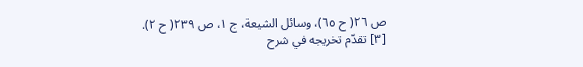ص ٢٦( ح ٦٥)، وسائل الشيعة، ج ١، ص ٢٣٩( ح ٢).
[٣] تقدّم تخريجه في شرح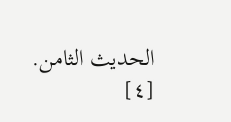الحديث الثامن.
[٤]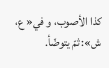كذا الأصوب، و في« ع، ش»: ثمّ يتوضّأ.